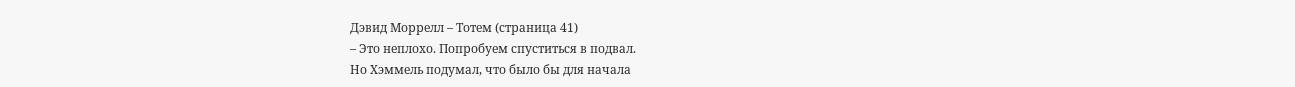Дэвид Моррелл – Тотем (страница 41)
– Это неплохо. Попробуем спуститься в подвал.
Но Хэммель подумал, что было бы для начала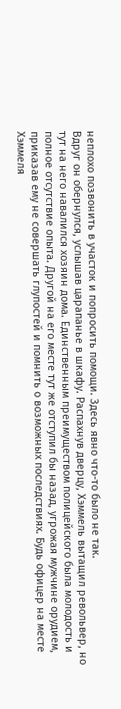неплохо позвонить в участок и попросить помощи. Здесь явно что-то было не так.
Вдруг он обернулся, услышав царапанье в шкафу. Распахнув дверцу, Хэммель вытащил револьвер, но тут на него навалился хозяин дома. Единственным преимуществом полицейского была молодость и полное отсутствие опыта. Другой на его месте тут же отступил бы назад, угрожая мужчине орудием, приказав ему не совершать глупостей и помнить о возможных последствиях. Будь офицер на месте Хэммеля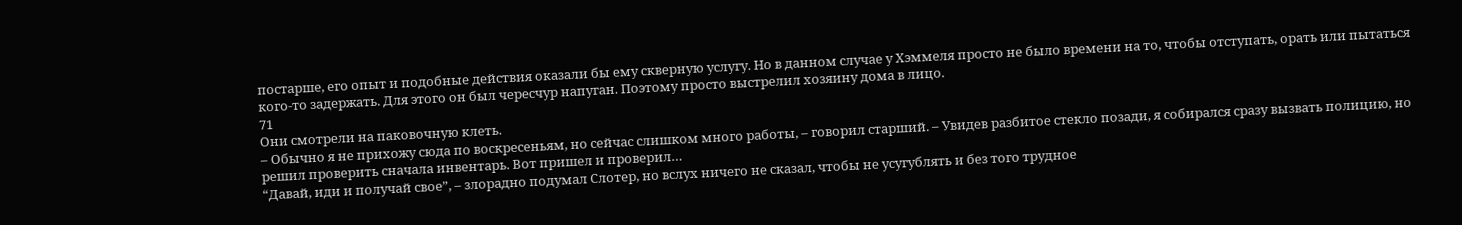постарше, его опыт и подобные действия оказали бы ему скверную услугу. Но в данном случае у Хэммеля просто не было времени на то, чтобы отступать, орать или пытаться кого-то задержать. Для этого он был чересчур напуган. Поэтому просто выстрелил хозяину дома в лицо.
71
Они смотрели на паковочную клеть.
– Обычно я не прихожу сюда по воскресеньям, но сейчас слишком много работы, – говорил старший. – Увидев разбитое стекло позади, я собирался сразу вызвать полицию, но решил проверить сначала инвентарь. Вот пришел и проверил…
“Давай, иди и получай свое”, – злорадно подумал Слотер, но вслух ничего не сказал, чтобы не усугублять и без того трудное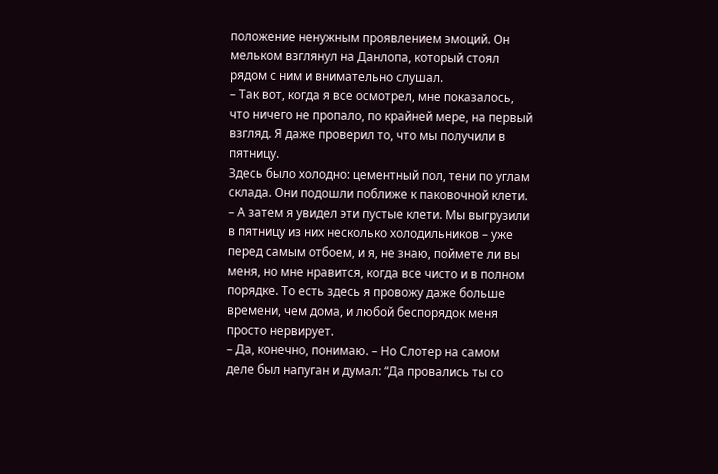положение ненужным проявлением эмоций. Он мельком взглянул на Данлопа, который стоял рядом с ним и внимательно слушал.
– Так вот, когда я все осмотрел, мне показалось, что ничего не пропало, по крайней мере, на первый взгляд. Я даже проверил то, что мы получили в пятницу.
Здесь было холодно: цементный пол, тени по углам склада. Они подошли поближе к паковочной клети.
– А затем я увидел эти пустые клети. Мы выгрузили в пятницу из них несколько холодильников – уже перед самым отбоем, и я, не знаю, поймете ли вы меня, но мне нравится, когда все чисто и в полном порядке. То есть здесь я провожу даже больше времени, чем дома, и любой беспорядок меня просто нервирует.
– Да, конечно, понимаю. – Но Слотер на самом деле был напуган и думал: “Да провались ты со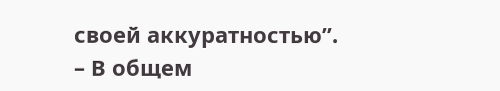своей аккуратностью”.
– В общем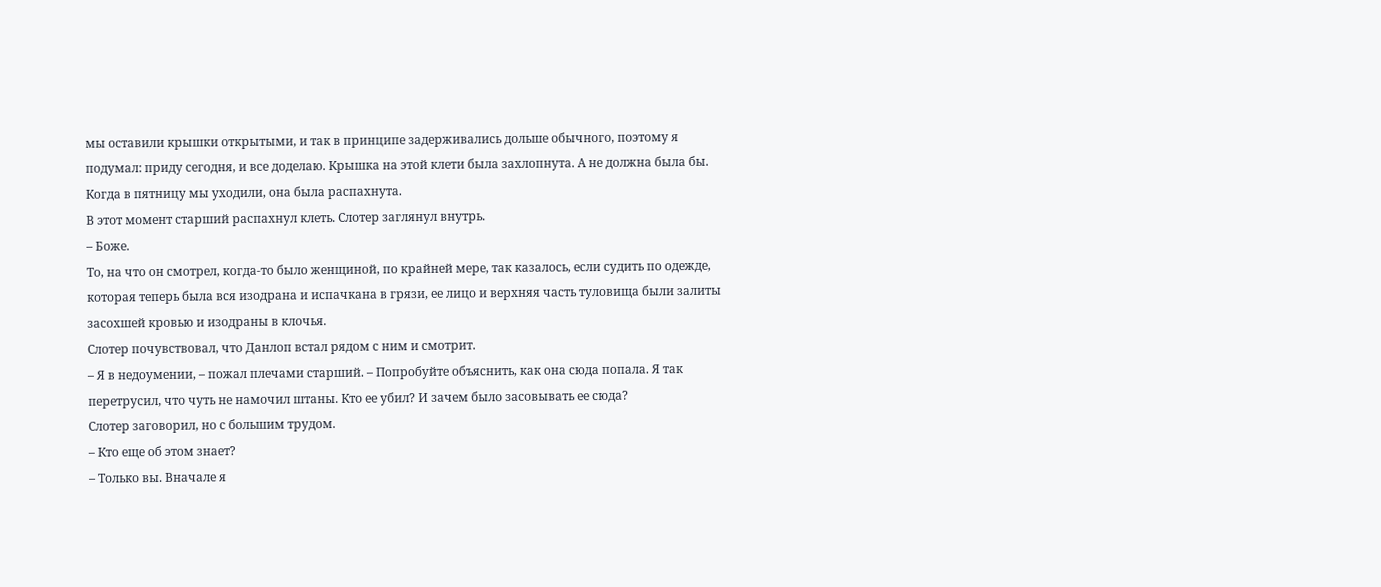мы оставили крышки открытыми, и так в принципе задерживались дольше обычного, поэтому я подумал: приду сегодня, и все доделаю. Крышка на этой клети была захлопнута. А не должна была бы. Когда в пятницу мы уходили, она была распахнута.
В этот момент старший распахнул клеть. Слотер заглянул внутрь.
– Боже.
То, на что он смотрел, когда-то было женщиной, по крайней мере, так казалось, если судить по одежде, которая теперь была вся изодрана и испачкана в грязи, ее лицо и верхняя часть туловища были залиты засохшей кровью и изодраны в клочья.
Слотер почувствовал, что Данлоп встал рядом с ним и смотрит.
– Я в недоумении, – пожал плечами старший. – Попробуйте объяснить, как она сюда попала. Я так перетрусил, что чуть не намочил штаны. Кто ее убил? И зачем было засовывать ее сюда?
Слотер заговорил, но с большим трудом.
– Кто еще об этом знает?
– Только вы. Вначале я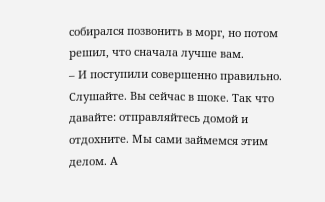собирался позвонить в морг, но потом решил, что сначала лучше вам.
– И поступили совершенно правильно. Слушайте. Вы сейчас в шоке. Так что давайте: отправляйтесь домой и отдохните. Мы сами займемся этим делом. А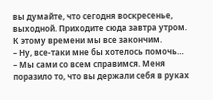вы думайте, что сегодня воскресенье, выходной. Приходите сюда завтра утром. К этому времени мы все закончим.
– Ну, все-таки мне бы хотелось помочь…
– Мы сами со всем справимся. Меня поразило то, что вы держали себя в руках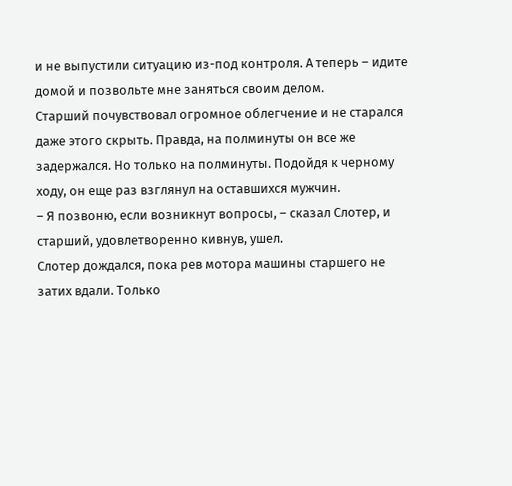и не выпустили ситуацию из-под контроля. А теперь – идите домой и позвольте мне заняться своим делом.
Старший почувствовал огромное облегчение и не старался даже этого скрыть. Правда, на полминуты он все же задержался. Но только на полминуты. Подойдя к черному ходу, он еще раз взглянул на оставшихся мужчин.
– Я позвоню, если возникнут вопросы, – сказал Слотер, и старший, удовлетворенно кивнув, ушел.
Слотер дождался, пока рев мотора машины старшего не затих вдали. Только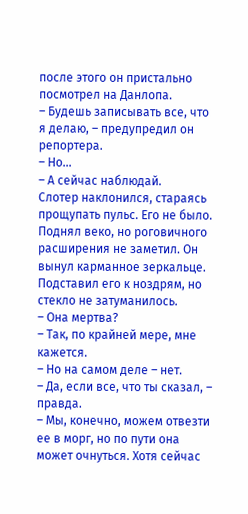после этого он пристально посмотрел на Данлопа.
– Будешь записывать все, что я делаю, – предупредил он репортера.
– Но…
– А сейчас наблюдай.
Слотер наклонился, стараясь прощупать пульс. Его не было. Поднял веко, но роговичного расширения не заметил. Он вынул карманное зеркальце. Подставил его к ноздрям, но стекло не затуманилось.
– Она мертва?
– Так, по крайней мере, мне кажется.
– Но на самом деле – нет.
– Да, если все, что ты сказал, – правда.
– Мы, конечно, можем отвезти ее в морг, но по пути она может очнуться. Хотя сейчас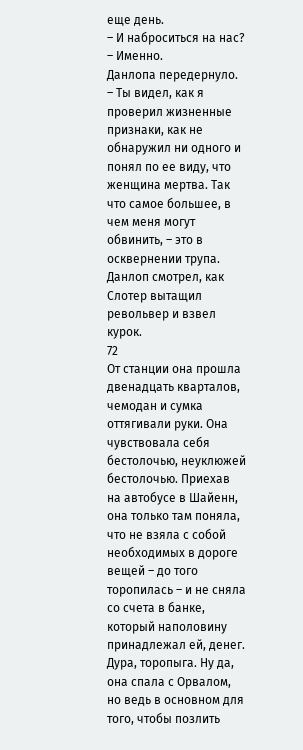еще день.
– И наброситься на нас?
– Именно.
Данлопа передернуло.
– Ты видел, как я проверил жизненные признаки, как не обнаружил ни одного и понял по ее виду, что женщина мертва. Так что самое большее, в чем меня могут обвинить, – это в осквернении трупа.
Данлоп смотрел, как Слотер вытащил револьвер и взвел курок.
72
От станции она прошла двенадцать кварталов, чемодан и сумка оттягивали руки. Она чувствовала себя бестолочью, неуклюжей бестолочью. Приехав на автобусе в Шайенн, она только там поняла, что не взяла с собой необходимых в дороге вещей – до того торопилась – и не сняла со счета в банке, который наполовину принадлежал ей, денег. Дура, торопыга. Ну да, она спала с Орвалом, но ведь в основном для того, чтобы позлить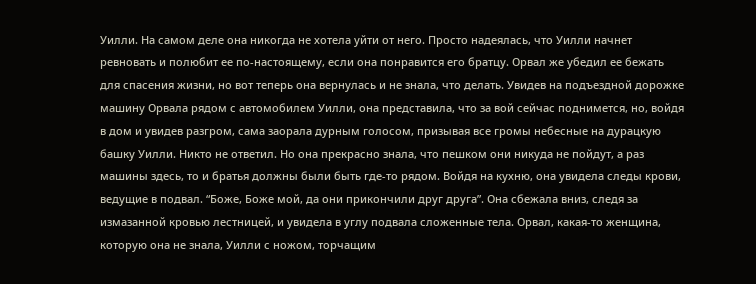Уилли. На самом деле она никогда не хотела уйти от него. Просто надеялась, что Уилли начнет ревновать и полюбит ее по-настоящему, если она понравится его братцу. Орвал же убедил ее бежать для спасения жизни, но вот теперь она вернулась и не знала, что делать. Увидев на подъездной дорожке машину Орвала рядом с автомобилем Уилли, она представила, что за вой сейчас поднимется, но, войдя в дом и увидев разгром, сама заорала дурным голосом, призывая все громы небесные на дурацкую башку Уилли. Никто не ответил. Но она прекрасно знала, что пешком они никуда не пойдут, а раз машины здесь, то и братья должны были быть где-то рядом. Войдя на кухню, она увидела следы крови, ведущие в подвал. “Боже, Боже мой, да они прикончили друг друга”. Она сбежала вниз, следя за измазанной кровью лестницей, и увидела в углу подвала сложенные тела. Орвал, какая-то женщина, которую она не знала, Уилли с ножом, торчащим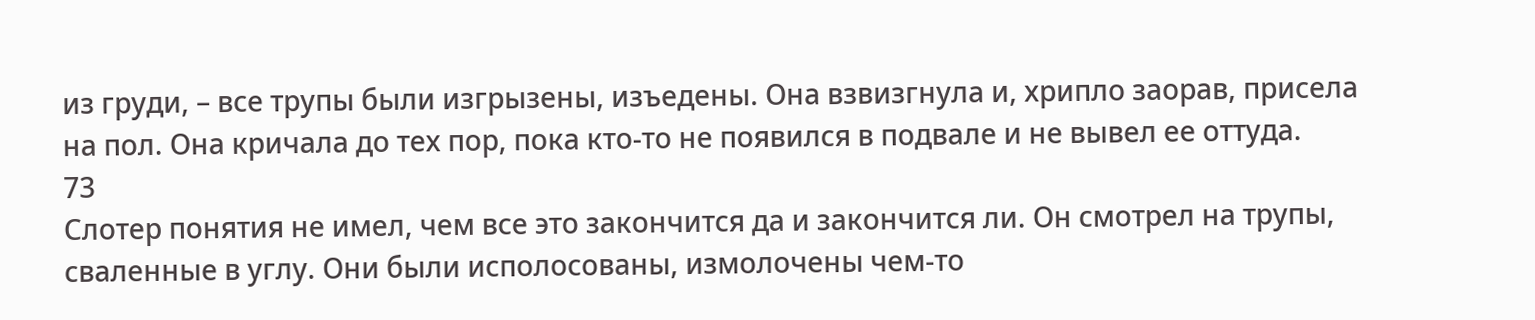из груди, – все трупы были изгрызены, изъедены. Она взвизгнула и, хрипло заорав, присела на пол. Она кричала до тех пор, пока кто-то не появился в подвале и не вывел ее оттуда.
73
Слотер понятия не имел, чем все это закончится да и закончится ли. Он смотрел на трупы, сваленные в углу. Они были исполосованы, измолочены чем-то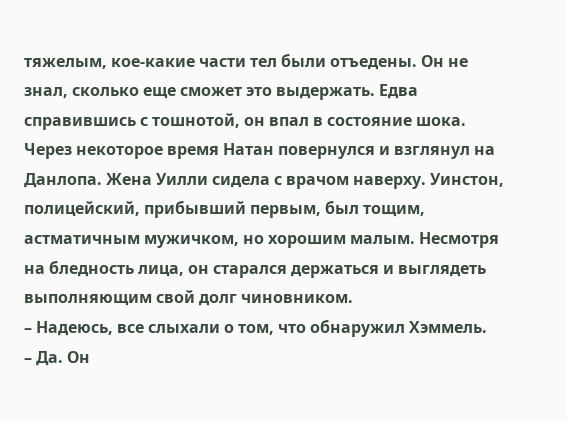тяжелым, кое-какие части тел были отъедены. Он не знал, сколько еще сможет это выдержать. Едва справившись с тошнотой, он впал в состояние шока.
Через некоторое время Натан повернулся и взглянул на Данлопа. Жена Уилли сидела с врачом наверху. Уинстон, полицейский, прибывший первым, был тощим, астматичным мужичком, но хорошим малым. Несмотря на бледность лица, он старался держаться и выглядеть выполняющим свой долг чиновником.
– Надеюсь, все слыхали о том, что обнаружил Хэммель.
– Да. Он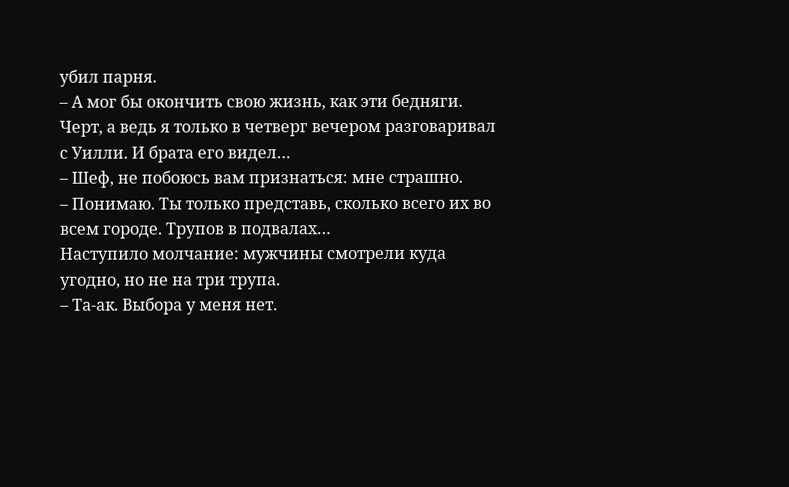убил парня.
– А мог бы окончить свою жизнь, как эти бедняги. Черт, а ведь я только в четверг вечером разговаривал с Уилли. И брата его видел…
– Шеф, не побоюсь вам признаться: мне страшно.
– Понимаю. Ты только представь, сколько всего их во всем городе. Трупов в подвалах…
Наступило молчание: мужчины смотрели куда угодно, но не на три трупа.
– Та-ак. Выбора у меня нет.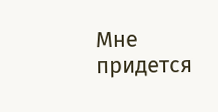Мне придется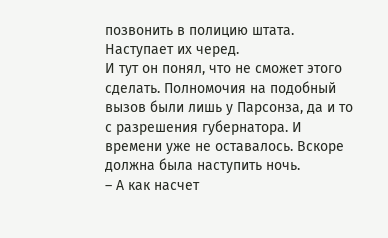позвонить в полицию штата. Наступает их черед.
И тут он понял, что не сможет этого сделать. Полномочия на подобный вызов были лишь у Парсонза, да и то с разрешения губернатора. И времени уже не оставалось. Вскоре должна была наступить ночь.
– А как насчет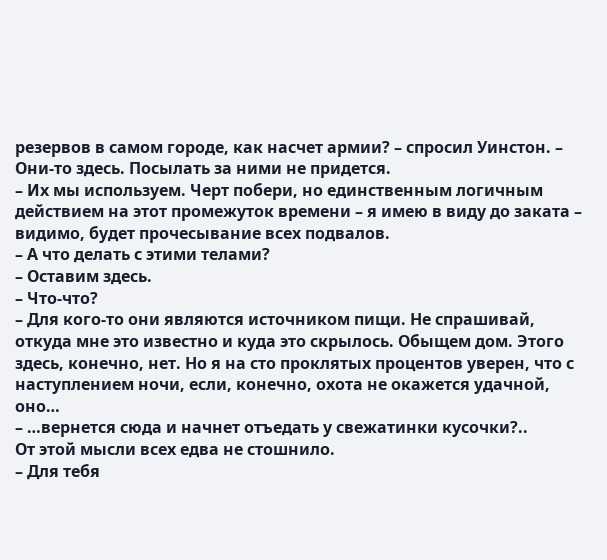резервов в самом городе, как насчет армии? – спросил Уинстон. – Они-то здесь. Посылать за ними не придется.
– Их мы используем. Черт побери, но единственным логичным действием на этот промежуток времени – я имею в виду до заката – видимо, будет прочесывание всех подвалов.
– А что делать с этими телами?
– Оставим здесь.
– Что-что?
– Для кого-то они являются источником пищи. Не спрашивай, откуда мне это известно и куда это скрылось. Обыщем дом. Этого здесь, конечно, нет. Но я на сто проклятых процентов уверен, что с наступлением ночи, если, конечно, охота не окажется удачной, оно…
– …вернется сюда и начнет отъедать у свежатинки кусочки?..
От этой мысли всех едва не стошнило.
– Для тебя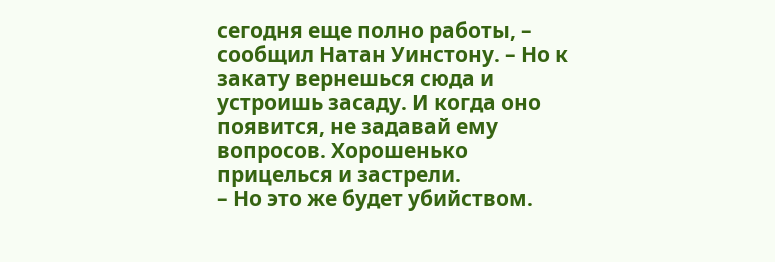сегодня еще полно работы, – сообщил Натан Уинстону. – Но к закату вернешься сюда и устроишь засаду. И когда оно появится, не задавай ему вопросов. Хорошенько прицелься и застрели.
– Но это же будет убийством.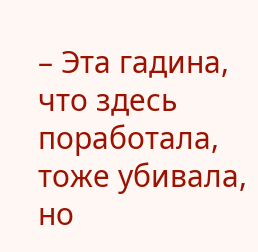– Эта гадина, что здесь поработала, тоже убивала, но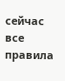сейчас все правила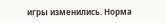игры изменились. Норма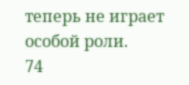теперь не играет особой роли.
74